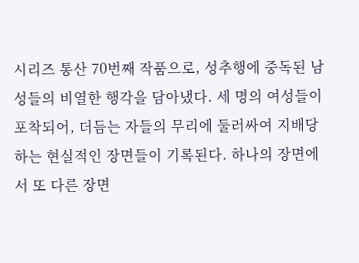시리즈 통산 70번째 작품으로, 성추행에 중독된 남성들의 비열한 행각을 담아냈다. 세 명의 여성들이 포착되어, 더듬는 자들의 무리에 둘러싸여 지배당하는 현실적인 장면들이 기록된다. 하나의 장면에서 또 다른 장면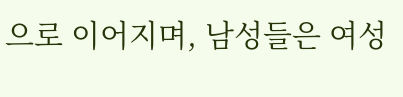으로 이어지며, 남성들은 여성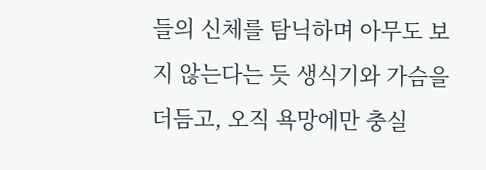들의 신체를 탐닉하며 아무도 보지 않는다는 듯 생식기와 가슴을 더듬고, 오직 욕망에만 충실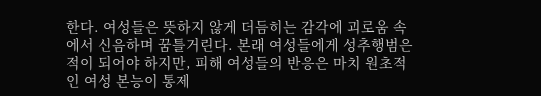한다. 여성들은 뜻하지 않게 더듬히는 감각에 괴로움 속에서 신음하며 꿈틀거린다. 본래 여성들에게 성추행범은 적이 되어야 하지만, 피해 여성들의 반응은 마치 원초적인 여성 본능이 통제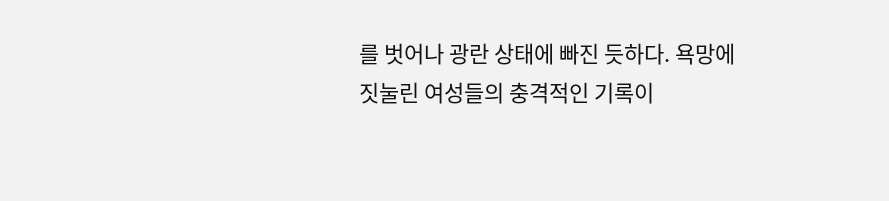를 벗어나 광란 상태에 빠진 듯하다. 욕망에 짓눌린 여성들의 충격적인 기록이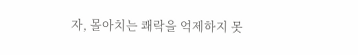자, 몰아치는 쾌락을 억제하지 못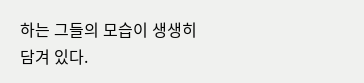하는 그들의 모습이 생생히 담겨 있다.